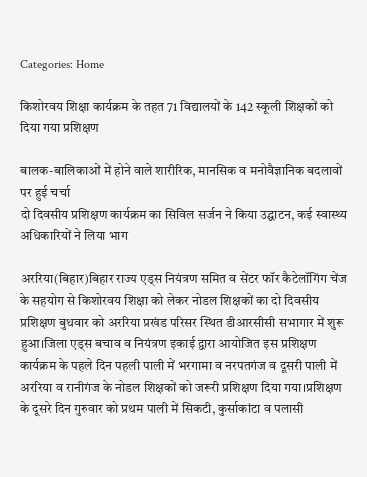Categories: Home

किशोरवय शिक्षा कार्यक्रम के तहत 71 विद्यालयों के 142 स्कूली शिक्षकों को दिया गया प्रशिक्षण

बालक-बालिकाओं में होने वाले शारीरिक, मानसिक व मनोवैज्ञानिक बदलावों पर हुई चर्चा
दो दिवसीय प्रशिक्षण कार्यक्रम का सिविल सर्जन ने किया उद्घाटन, कई स्वास्थ्य अधिकारियों ने लिया भाग

अररिया(बिहार)बिहार राज्य एड्स नियंत्रण समित व सेंटर फॉर कैटेलॉगिंग चेंज के सहयोग से किशोरवय शिक्षा को लेकर नोडल शिक्षकों का दो दिवसीय प्रशिक्षण बुधवार को अररिया प्रखंड परिसर स्थित डीआरसीसी सभागार में शुरू हुआ।जिला एड्स बचाव व नियंत्रण इकाई द्वारा आयोजित इस प्रशिक्षण कार्यक्रम के पहले दिन पहली पाली में भरगामा व नरपतगंज व दूसरी पाली में अररिया व रानीगंज के नोडल शिक्षकों को जरूरी प्रशिक्षण दिया गया।प्रशिक्षण के दूसरे दिन गुरुवार को प्रथम पाली में सिकटी, कुर्साकांटा व पलासी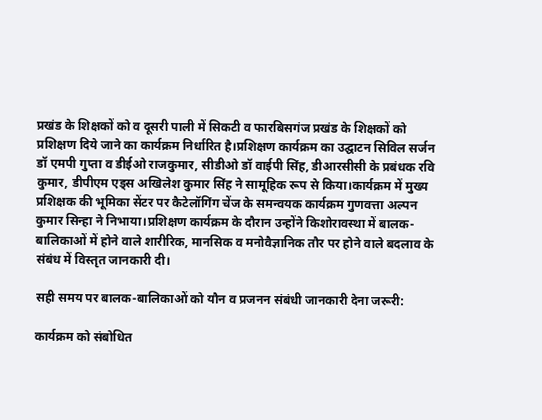प्रखंड के शिक्षकों को व दूसरी पाली में सिकटी व फारबिसगंज प्रखंड के शिक्षकों को प्रशिक्षण दिये जाने का कार्यक्रम निर्धारित है।प्रशिक्षण कार्यक्रम का उद्घाटन सिविल सर्जन डॉ एमपी गुप्ता व डीईओ राजकुमार, सीडीओ डॉ वाईपी सिंह, डीआरसीसी के प्रबंधक रवि कुमार, डीपीएम एड्स अखिलेश कुमार सिंह ने सामूहिक रूप से किया।कार्यक्रम में मुख्य प्रशिक्षक की भूमिका सेंटर पर कैटेलॉगिंग चेंज के समन्वयक कार्यक्रम गुणवत्ता अल्पन कुमार सिन्हा ने निभाया।प्रशिक्षण कार्यक्रम के दौरान उन्होंने किशोरावस्था में बालक-बालिकाओं में होने वाले शारीरिक, मानसिक व मनोवैज्ञानिक तौर पर होने वाले बदलाव के संबंध में विस्तृत जानकारी दी।

सही समय पर बालक-बालिकाओं को यौन व प्रजनन संबंधी जानकारी देना जरूरी:

कार्यक्रम को संबोधित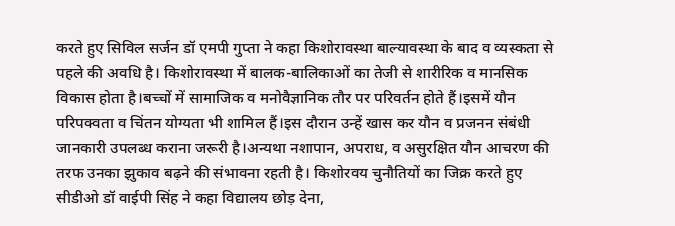करते हुए सिविल सर्जन डॉ एमपी गुप्ता ने कहा किशोरावस्था बाल्यावस्था के बाद व व्यस्कता से पहले की अवधि है। किशोरावस्था में बालक-बालिकाओं का तेजी से शारीरिक व मानसिक विकास होता है।बच्चों में सामाजिक व मनोवैज्ञानिक तौर पर परिवर्तन होते हैं।इसमें यौन परिपक्वता व चिंतन योग्यता भी शामिल हैं।इस दौरान उन्हें खास कर यौन व प्रजनन संबंधी जानकारी उपलब्ध कराना जरूरी है।अन्यथा नशापान, अपराध, व असुरक्षित यौन आचरण की तरफ उनका झुकाव बढ़ने की संभावना रहती है। किशोरवय चुनौतियों का जिक्र करते हुए सीडीओ डॉ वाईपी सिंह ने कहा विद्यालय छोड़ देना,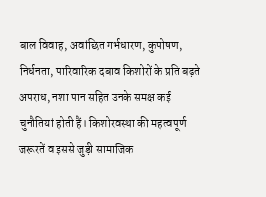बाल विवाह, अवांछित गर्भधारण, कुपोषण, निर्धनता, पारिवारिक दबाव किशोरों के प्रति बढ़ते अपराध, नशा पान सहित उनके समक्ष कई चुनौतियां होती हैं। किशोरवस्था की महत्वपूर्ण जरूरतें व इससे जुड़ी सामाजिक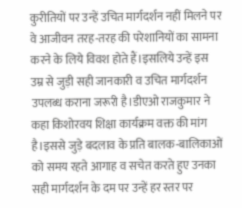कुरीतियों पर उन्हें उचित मार्गदर्शन नहीं मिलने पर वे आजीवन तरह-तरह की परेशानियों का सामना करने के लिये विवश होते हैं।इसलिये उन्हें इस उम्र से जुड़ी सही जानकारी व उचित मार्गदर्शन उपलब्ध कराना जरूरी है।डीएओ राजकुमार ने कहा किशोरवय शिक्षा कार्यक्रम वक्त की मांग है।इससे जुड़े बदलाव के प्रति बालक-बालिकाओं को समय रहते आगाह व सचेत करते हुए उनका सही मार्गदर्शन के दम पर उन्हें हर स्तर पर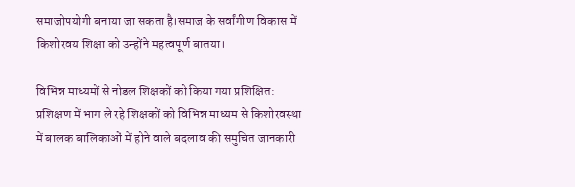समाजोपयोगी बनाया जा सकता है।समाज के सर्वांगीण विकास में किशोरवय शिक्षा को उन्होंने महत्वपूर्ण बातया।

विभिन्न माध्यमों से नोडल शिक्षकों को किया गया प्रशिक्षित:
प्रशिक्षण में भाग ले रहे शिक्षकों को विभिन्न माध्यम से किशोरवस्था में बालक बालिकाओं में होने वाले बदलाव की समुचित जानकारी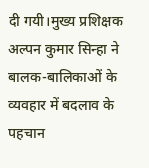दी गयी।मुख्य प्रशिक्षक अल्पन कुमार सिन्हा ने बालक-बालिकाओं के व्यवहार में बदलाव के पहचान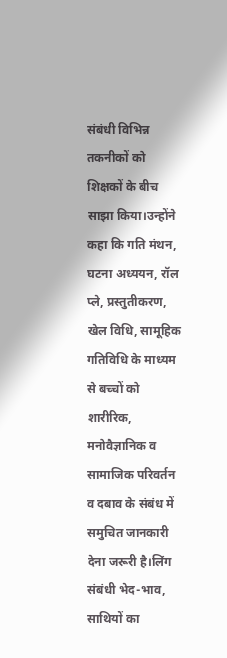संबंधी विभिन्न तकनीकों को शिक्षकों के बीच साझा किया।उन्होंने कहा कि गति मंथन, घटना अध्ययन, रॉल प्ले, प्रस्तुतीकरण, खेल विधि, सामूहिक गतिविधि के माध्यम से बच्चों को शारीरिक, मनोवैज्ञानिक व सामाजिक परिवर्तन व दबाव के संबंध में समुचित जानकारी देना जरूरी है।लिंग संबंधी भेद-भाव, साथियों का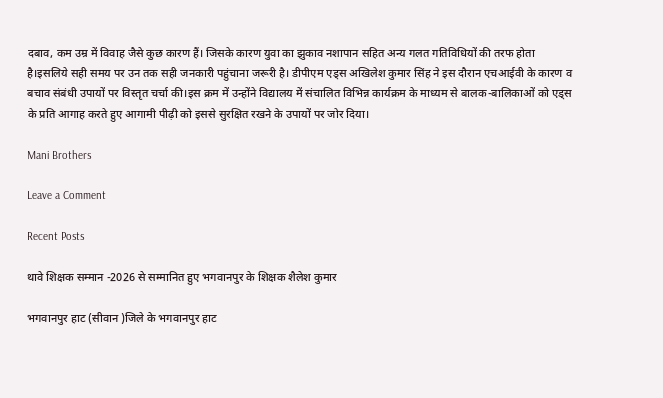दबाव, कम उम्र में विवाह जैसे कुछ कारण हैं। जिसके कारण युवा का झुकाव नशापान सहित अन्य गलत गतिविधियों की तरफ होता है।इसलिये सही समय पर उन तक सही जनकारी पहुंचाना जरूरी है। डीपीएम एड्स अखिलेश कुमार सिंह ने इस दौरान एचआईवी के कारण व बचाव संबंधी उपायों पर विस्तृत चर्चा की।इस क्रम में उन्होंने विद्यालय में संचालित विभिन्न कार्यक्रम के माध्यम से बालक-बालिकाओं को एड्स के प्रति आगाह करते हुए आगामी पीढ़ी को इससे सुरक्षित रखने के उपायों पर जोर दिया।

Mani Brothers

Leave a Comment

Recent Posts

थावे शिक्षक सम्मान -2026 से सम्मानित हुए भगवानपुर के शिक्षक शैलेश कुमार

भगवानपुर हाट (सीवान )जिले के भगवानपुर हाट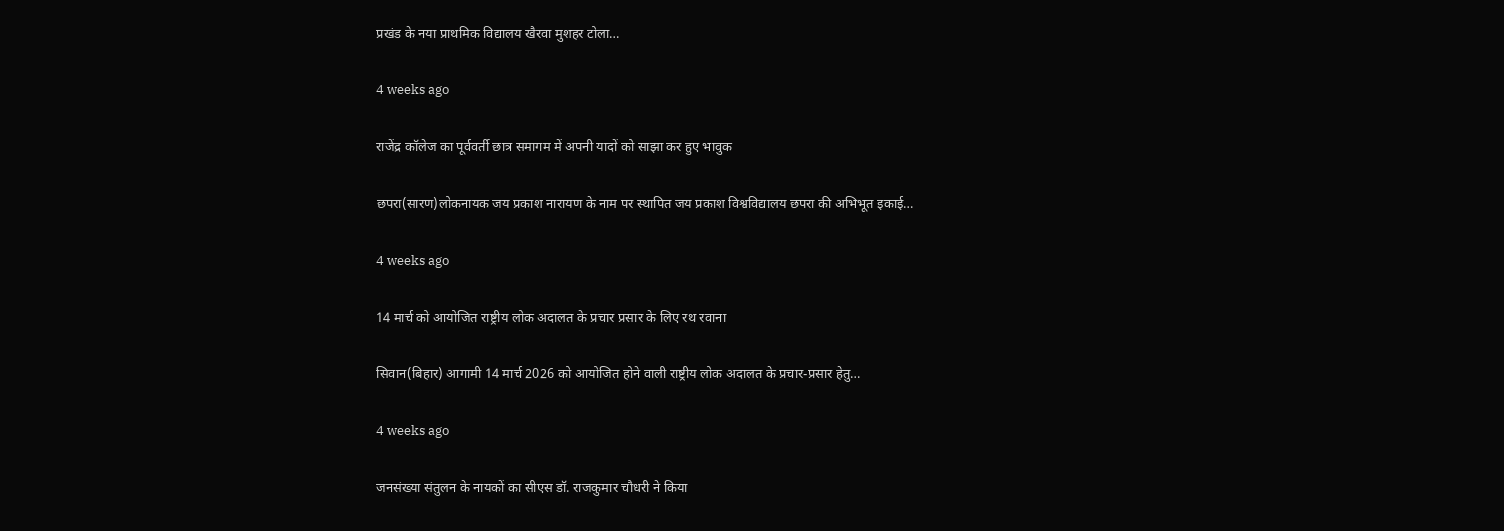प्रखंड के नया प्राथमिक विद्यालय खैरवा मुशहर टोला…

4 weeks ago

राजेंद्र कॉलेज का पूर्ववर्ती छात्र समागम में अपनी यादों को साझा कर हुए भावुक

छपरा(सारण)लोकनायक जय प्रकाश नारायण के नाम पर स्थापित जय प्रकाश विश्वविद्यालय छपरा की अभिभूत इकाई…

4 weeks ago

14 मार्च को आयोजित राष्ट्रीय लोक अदालत के प्रचार प्रसार के लिए रथ रवाना

सिवान(बिहार) आगामी 14 मार्च 2026 को आयोजित होने वाली राष्ट्रीय लोक अदालत के प्रचार-प्रसार हेतु…

4 weeks ago

जनसंख्या संतुलन के नायकों का सीएस डॉ. राजकुमार चौधरी ने किया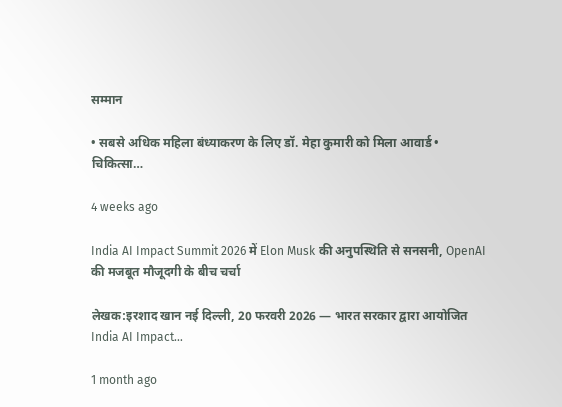सम्मान

• सबसे अधिक महिला बंध्याकरण के लिए डॉ. मेहा कुमारी को मिला आवार्ड • चिकित्सा…

4 weeks ago

India AI Impact Summit 2026 में Elon Musk की अनुपस्थिति से सनसनी, OpenAI की मजबूत मौजूदगी के बीच चर्चा

लेखक:इरशाद खान नई दिल्ली, 20 फरवरी 2026 — भारत सरकार द्वारा आयोजित India AI Impact…

1 month ago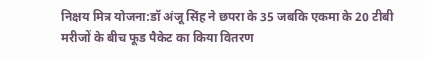निक्षय मित्र योजना:डॉ अंजू सिंह ने छपरा के 35 जबकि एकमा के 20 टीबी मरीजों के बीच फूड पैकेट का किया वितरण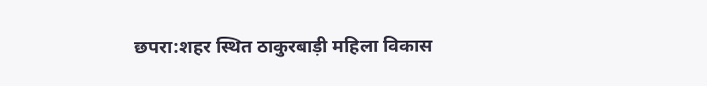छपरा:शहर स्थित ठाकुरबाड़ी महिला विकास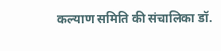कल्याण समिति की संचालिका डॉ.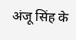अंजू सिंह के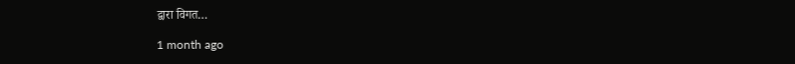द्वारा विगत…

1 month ago